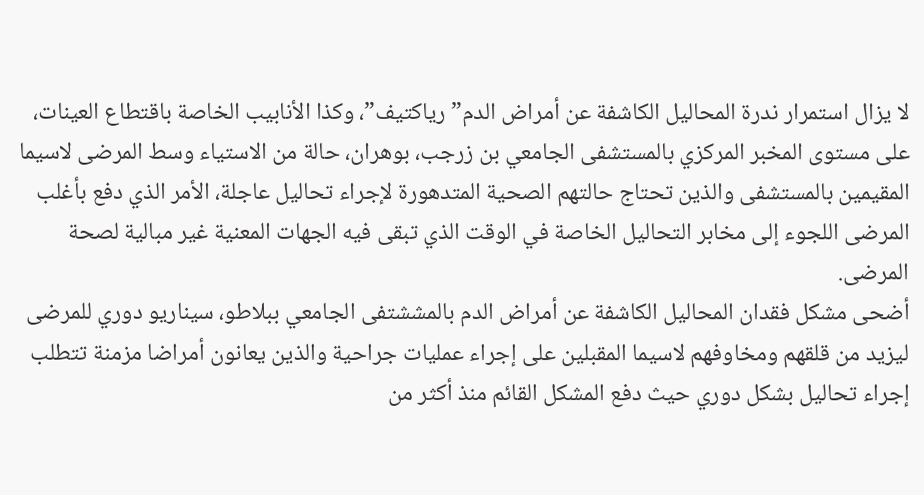لا يزال استمرار ندرة المحاليل الكاشفة عن أمراض الدم”رياكتيف”، وكذا الأنابيب الخاصة باقتطاع العينات، على مستوى المخبر المركزي بالمستشفى الجامعي بن زرجب، بوهران، حالة من الاستياء وسط المرضى لاسيما المقيمين بالمستشفى والذين تحتاج حالتهم الصحية المتدهورة لإجراء تحاليل عاجلة، الأمر الذي دفع بأغلب المرضى اللجوء إلى مخابر التحاليل الخاصة في الوقت الذي تبقى فيه الجهات المعنية غير مبالية لصحة المرضى.
أضحى مشكل فقدان المحاليل الكاشفة عن أمراض الدم بالمششتفى الجامعي ببلاطو، سيناريو دوري للمرضى ليزيد من قلقهم ومخاوفهم لاسيما المقبلين على إجراء عمليات جراحية والذين يعانون أمراضا مزمنة تتطلب إجراء تحاليل بشكل دوري حيث دفع المشكل القائم منذ أكثر من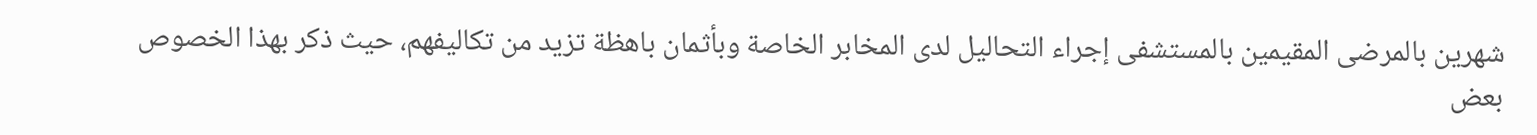شهرين بالمرضى المقيمين بالمستشفى إجراء التحاليل لدى المخابر الخاصة وبأثمان باهظة تزيد من تكاليفهم، حيث ذكر بهذا الخصوص بعض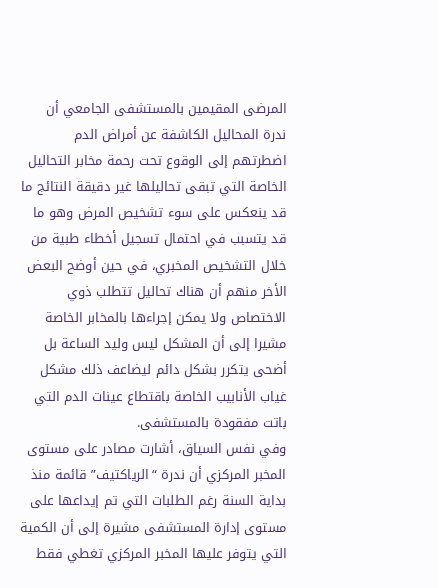المرضى المقيمين بالمستشفى الجامعي أن ندرة المحاليل الكاشفة عن أمراض الدم اضطرتهم إلى الوقوع تحت رحمة مخابر التحاليل الخاصة التي تبقى تحاليلها غير دقيقة النتائج ما قد ينعكس على سوء تشخيص المرض وهو ما قد يتسبب في احتمال تسجيل أخطاء طبية من خلال التشخيص المخبري، في حين أوضح البعض الأخر منهم أن هناك تحاليل تتطلب ذوي الاختصاص ولا يمكن إجراءها بالمخابر الخاصة مشيرا إلى أن المشكل ليس وليد الساعة بل أضحى يتكرر بشكل دائم ليضاعف ذلك مشكل غياب الأنابيب الخاصة باقتطاع عينات الدم التي باتت مفقودة بالمستشفى.
وفي نفس السياق، أشارت مصادر على مستوى المخبر المركزي أن ندرة “الرياكتيف” قائمة منذ بداية السنة رغم الطلبات التي تم إيداعها على مستوى إدارة المستشفى مشيرة إلى أن الكمية التي يتوفر عليها المخبر المركزي تغطي فقط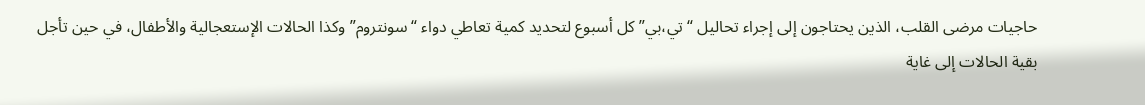حاجيات مرضى القلب، الذين يحتاجون إلى إجراء تحاليل “تي،بي” كل أسبوع لتحديد كمية تعاطي دواء “سونتروم” وكذا الحالات الإستعجالية والأطفال، في حين تأجل بقية الحالات إلى غاية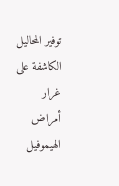توفير المحاليل الكاشفة على غرار أمراض الهيموفيل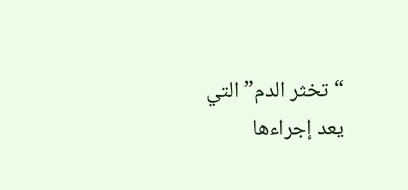“تخثر الدم” التي يعد إجراءها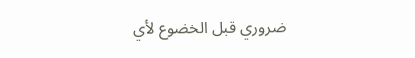ضروري قبل الخضوع لأي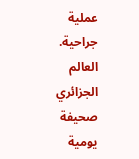عملية جراحية.
العالم الجزائري صحيفة يومية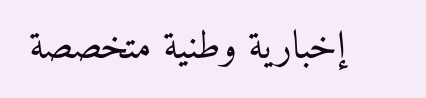إخبارية وطنية متخصصة